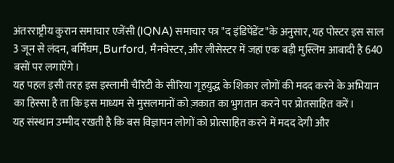अंतरराष्ट्रीय कुरान समाचार एजेंसी (IQNA) समाचार पत्र "द इंडिपेंडेंट"के अनुसार, यह पोस्टर इस साल 3 जून से लंदन, बर्मिंघम, Burford, मैनचेस्टर, और लीसेस्टर में जहां एक बड़ी मुस्लिम आबादी है 640 बसों पर लगाऐंगे।
यह पहल इसी तरह इस इस्लामी चैरिटी के सीरिया गृहयुद्ध के शिकार लोगों की मदद करने के अभियान का हिस्सा है ता कि इस माध्यम से मुसलमानों को ज़कात का भुगतान करने पर प्रोतसाहित करें।
यह संस्थान उम्मीद रखती है कि बस विज्ञापन लोगों को प्रोत्साहित करने में मदद देगी और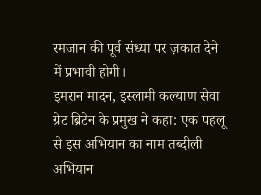रमजान की पूर्व संध्या पर ज़कात देने में प्रभावी होगी।
इमरान मादन, इस्लामी कल्याण सेवा ग्रेट ब्रिटेन के प्रमुख ने कहा: एक पहलू से इस अभियान का नाम तब्दीली अभियान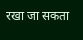रखा जा सकता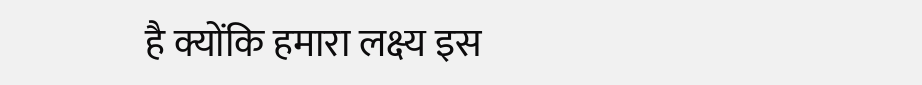है क्योंकि हमारा लक्ष्य इस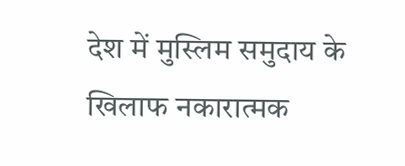देश में मुस्लिम समुदाय के खिलाफ नकारात्मक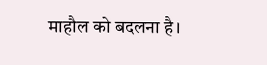माहौल को बदलना है।